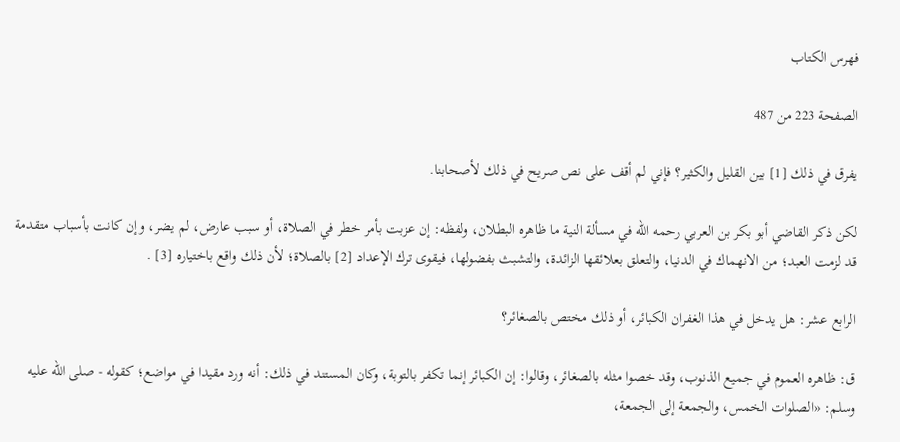فهرس الكتاب

الصفحة 223 من 487

يفرق في ذلك [1] بين القليل والكثير؟ فإني لم أقف على نص صريح في ذلك لأصحابنا.

لكن ذكر القاضي أبو بكر بن العربي رحمه الله في مسألة النية ما ظاهره البطلان، ولفظه: إن عزبت بأمر خطر في الصلاة، أو سبب عارض، لم يضر، وإن كانت بأسباب متقدمة قد لزمت العبد؛ من الانهماك في الدنيا، والتعلق بعلائقها الزائدة، والتشبث بفضولها، فيقوى ترك الإعداد [2] بالصلاة؛ لأن ذلك واقع باختياره [3] .

الرابع عشر: هل يدخل في هذا الغفران الكبائر، أو ذلك مختص بالصغائر؟

ق: ظاهره العموم في جميع الذنوب، وقد خصوا مثله بالصغائر، وقالوا: إن الكبائر إنما تكفر بالتوبة، وكان المستند في ذلك: أنه ورد مقيدا في مواضع؛ كقوله - صلى الله عليه وسلم: «الصلوات الخمس، والجمعة إلى الجمعة،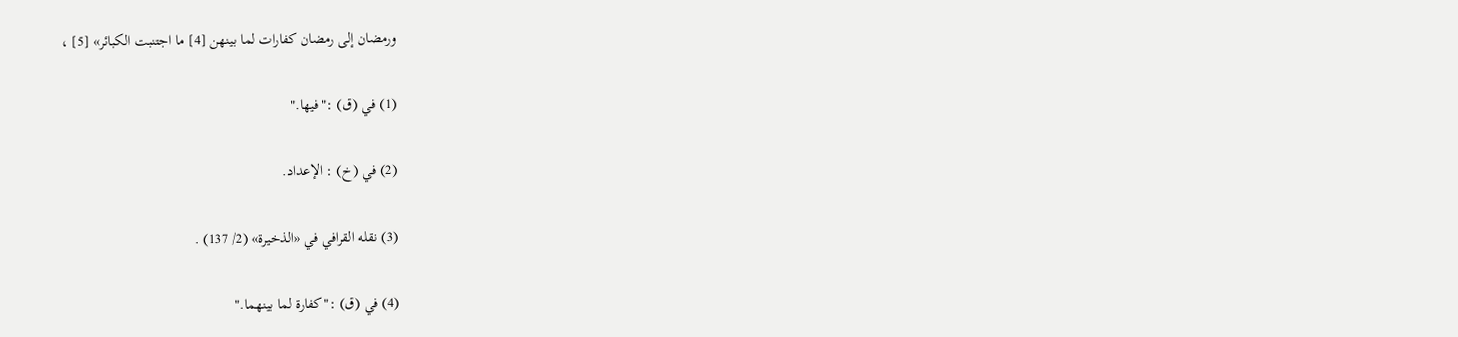ورمضان إلى رمضان كفارات لما بينهن [4] ما اجتنبت الكبائر» [5] ،

(1) في (ق) :"فيها."

(2) في (خ) : الإعداد.

(3) نقله القرافي في «الذخيرة» (2/ 137) .

(4) في (ق) :"كفارة لما بينهما."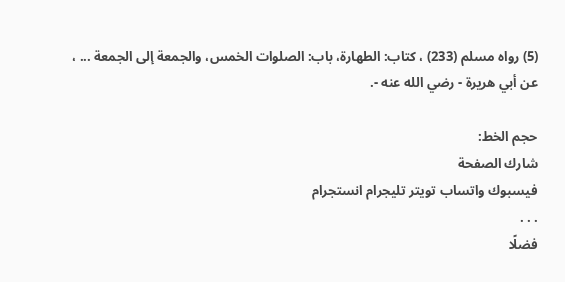(5) رواه مسلم (233) ، كتاب: الطهارة، باب: الصلوات الخمس، والجمعة إلى الجمعة ... ، عن أبي هريرة - رضي الله عنه -.

حجم الخط:
شارك الصفحة
فيسبوك واتساب تويتر تليجرام انستجرام
. . .
فضلًا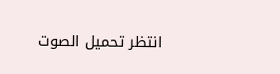انتظر تحميل الصوت